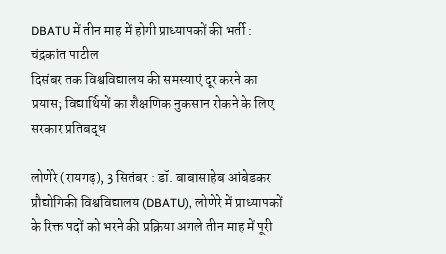DBATU में तीन माह में होगी प्राध्यापकों की भर्ती : चंद्रकांत पाटील
दिसंबर तक विश्वविद्यालय की समस्याएं दूर करने का प्रयास; विद्यार्थियों का शैक्षणिक नुकसान रोकने के लिए सरकार प्रतिबद्ध

लोणेरे (रायगढ़), 3 सितंबर : डॉ. बाबासाहेब आंबेडकर प्रौद्योगिकी विश्वविद्यालय (DBATU), लोणेरे में प्राध्यापकों के रिक्त पदों को भरने की प्रक्रिया अगले तीन माह में पूरी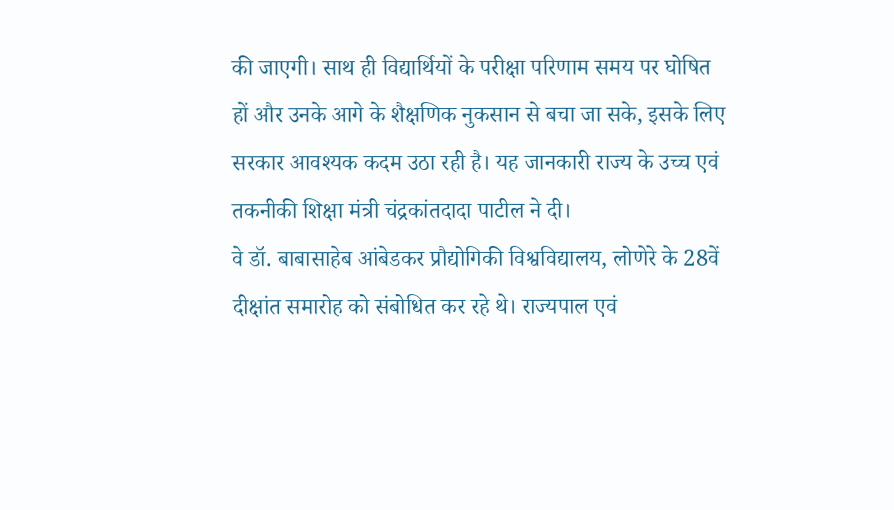की जाएगी। साथ ही विद्यार्थियों के परीक्षा परिणाम समय पर घोषित हों और उनके आगे के शैक्षणिक नुकसान से बचा जा सके, इसके लिए सरकार आवश्यक कदम उठा रही है। यह जानकारी राज्य के उच्च एवं तकनीकी शिक्षा मंत्री चंद्रकांतदादा पाटील ने दी।
वे डॉ. बाबासाहेब आंबेडकर प्रौद्योगिकी विश्वविद्यालय, लोणेरे के 28वें दीक्षांत समारोह को संबोधित कर रहे थे। राज्यपाल एवं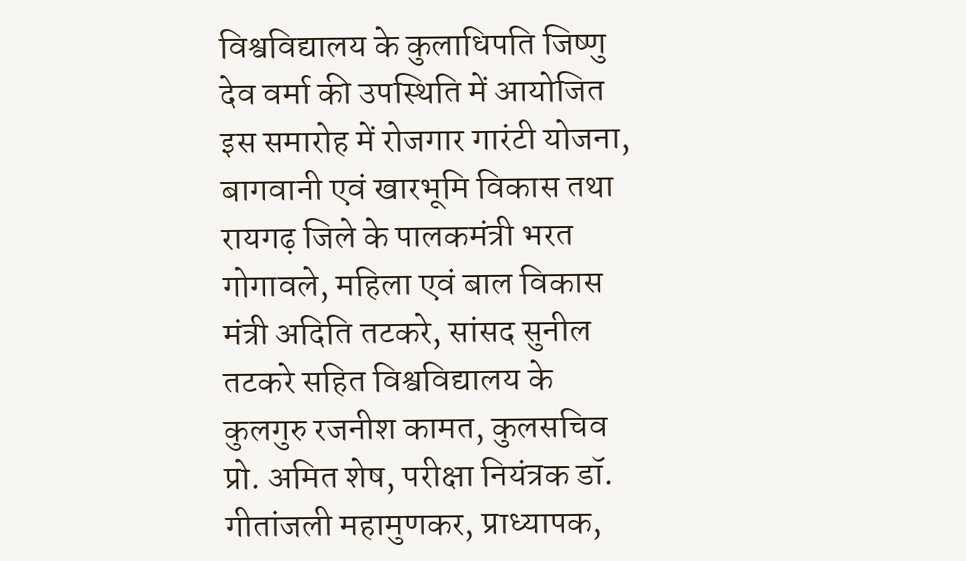विश्वविद्यालय के कुलाधिपति जिष्णु देव वर्मा की उपस्थिति में आयोजित इस समारोह में रोजगार गारंटी योजना, बागवानी एवं खारभूमि विकास तथा रायगढ़ जिले के पालकमंत्री भरत गोगावले, महिला एवं बाल विकास मंत्री अदिति तटकरे, सांसद सुनील तटकरे सहित विश्वविद्यालय के कुलगुरु रजनीश कामत, कुलसचिव प्रो. अमित शेष, परीक्षा नियंत्रक डॉ. गीतांजली महामुणकर, प्राध्यापक,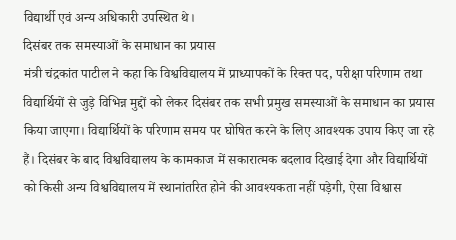विद्यार्थी एवं अन्य अधिकारी उपस्थित थे।
दिसंबर तक समस्याओं के समाधान का प्रयास
मंत्री चंद्रकांत पाटील ने कहा कि विश्वविद्यालय में प्राध्यापकों के रिक्त पद, परीक्षा परिणाम तथा विद्यार्थियों से जुड़े विभिन्न मुद्दों को लेकर दिसंबर तक सभी प्रमुख समस्याओं के समाधान का प्रयास किया जाएगा। विद्यार्थियों के परिणाम समय पर घोषित करने के लिए आवश्यक उपाय किए जा रहे हैं। दिसंबर के बाद विश्वविद्यालय के कामकाज में सकारात्मक बदलाव दिखाई देगा और विद्यार्थियों को किसी अन्य विश्वविद्यालय में स्थानांतरित होने की आवश्यकता नहीं पड़ेगी, ऐसा विश्वास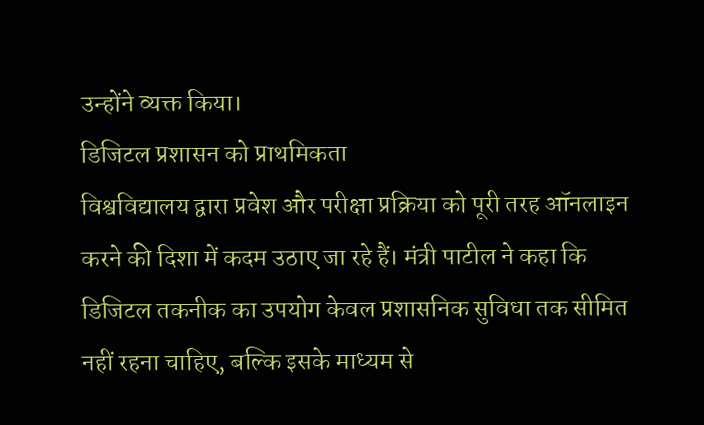उन्होंने व्यक्त किया।
डिजिटल प्रशासन को प्राथमिकता
विश्वविद्यालय द्वारा प्रवेश और परीक्षा प्रक्रिया को पूरी तरह ऑनलाइन करने की दिशा में कदम उठाए जा रहे हैं। मंत्री पाटील ने कहा कि डिजिटल तकनीक का उपयोग केवल प्रशासनिक सुविधा तक सीमित नहीं रहना चाहिए, बल्कि इसके माध्यम से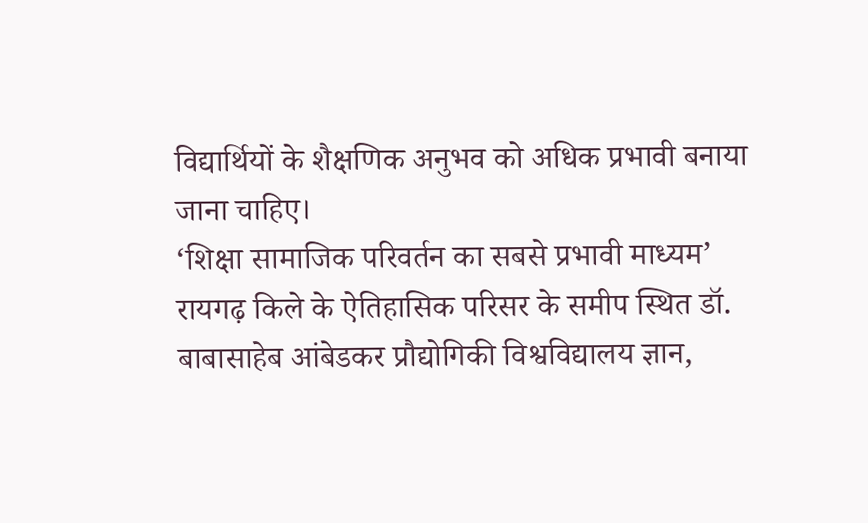विद्यार्थियों के शैक्षणिक अनुभव को अधिक प्रभावी बनाया जाना चाहिए।
‘शिक्षा सामाजिक परिवर्तन का सबसे प्रभावी माध्यम’
रायगढ़ किले के ऐतिहासिक परिसर के समीप स्थित डॉ. बाबासाहेब आंबेडकर प्रौद्योगिकी विश्वविद्यालय ज्ञान,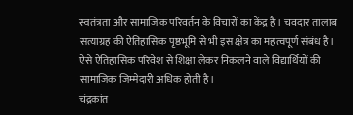स्वतंत्रता और सामाजिक परिवर्तन के विचारों का केंद्र है। चवदार तालाब सत्याग्रह की ऐतिहासिक पृष्ठभूमि से भी इस क्षेत्र का महत्वपूर्ण संबंध है। ऐसे ऐतिहासिक परिवेश से शिक्षा लेकर निकलने वाले विद्यार्थियों की सामाजिक जिम्मेदारी अधिक होती है।
चंद्रकांत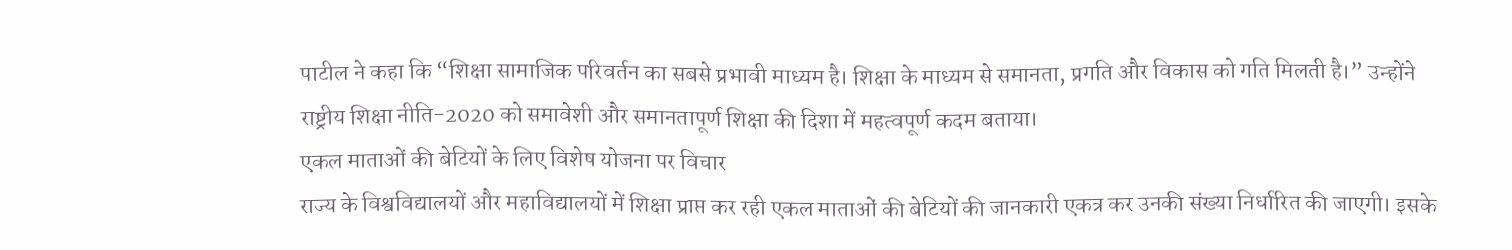पाटील ने कहा कि “शिक्षा सामाजिक परिवर्तन का सबसे प्रभावी माध्यम है। शिक्षा के माध्यम से समानता, प्रगति और विकास को गति मिलती है।” उन्होंने राष्ट्रीय शिक्षा नीति-2020 को समावेशी और समानतापूर्ण शिक्षा की दिशा में महत्वपूर्ण कदम बताया।
एकल माताओं की बेटियों के लिए विशेष योजना पर विचार
राज्य के विश्वविद्यालयों और महाविद्यालयों में शिक्षा प्राप्त कर रही एकल माताओं की बेटियों की जानकारी एकत्र कर उनकी संख्या निर्धारित की जाएगी। इसके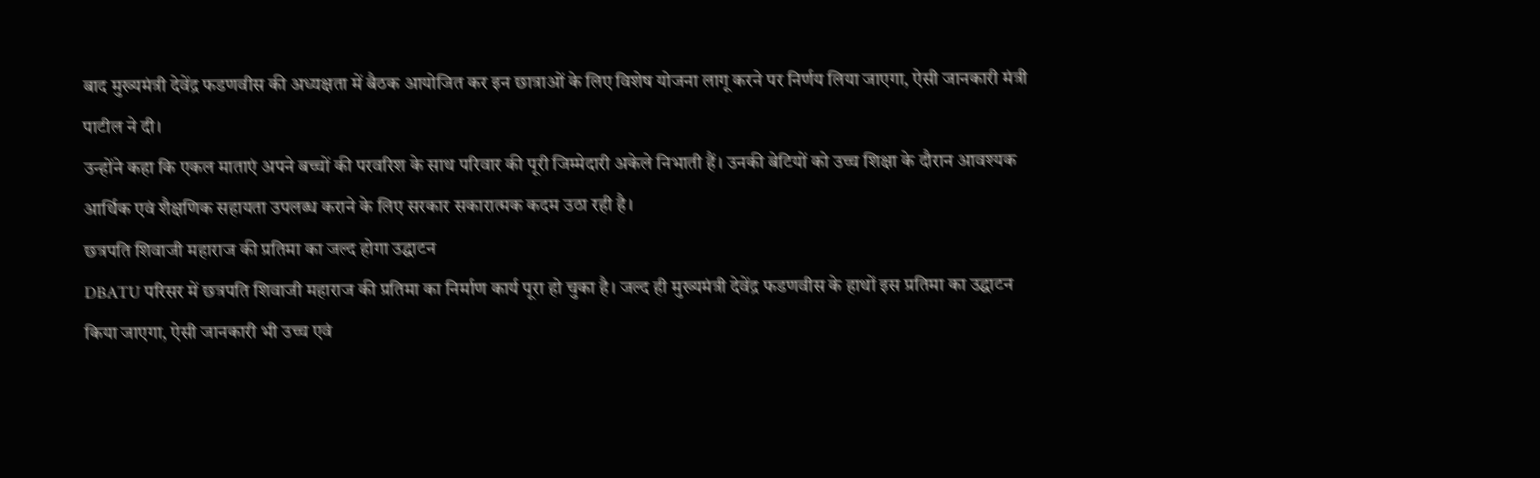बाद मुख्यमंत्री देवेंद्र फडणवीस की अध्यक्षता में बैठक आयोजित कर इन छात्राओं के लिए विशेष योजना लागू करने पर निर्णय लिया जाएगा, ऐसी जानकारी मंत्री पाटील ने दी।
उन्होंने कहा कि एकल माताएं अपने बच्चों की परवरिश के साथ परिवार की पूरी जिम्मेदारी अकेले निभाती हैं। उनकी बेटियों को उच्च शिक्षा के दौरान आवश्यक आर्थिक एवं शैक्षणिक सहायता उपलब्ध कराने के लिए सरकार सकारात्मक कदम उठा रही है।
छत्रपति शिवाजी महाराज की प्रतिमा का जल्द होगा उद्घाटन
DBATU परिसर में छत्रपति शिवाजी महाराज की प्रतिमा का निर्माण कार्य पूरा हो चुका है। जल्द ही मुख्यमंत्री देवेंद्र फडणवीस के हाथों इस प्रतिमा का उद्घाटन किया जाएगा, ऐसी जानकारी भी उच्च एवं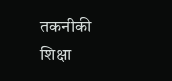तकनीकी शिक्षा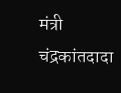मंत्री चंद्रकांतदादा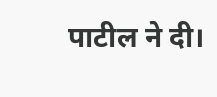पाटील ने दी।